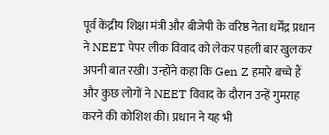पूर्व केंद्रीय शिक्षा मंत्री और बीजेपी के वरिष्ठ नेता धर्मेंद्र प्रधान ने NEET पेपर लीक विवाद को लेकर पहली बार खुलकर अपनी बात रखी। उन्होंने कहा कि Gen Z हमारे बच्चे हैं और कुछ लोगों ने NEET विवाद के दौरान उन्हें गुमराह करने की कोशिश की। प्रधान ने यह भी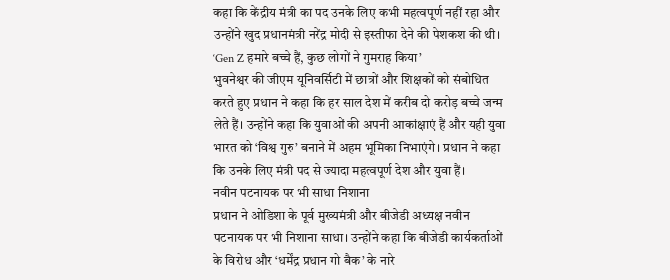कहा कि केंद्रीय मंत्री का पद उनके लिए कभी महत्वपूर्ण नहीं रहा और उन्होंने खुद प्रधानमंत्री नरेंद्र मोदी से इस्तीफा देने की पेशकश की थी।
‘Gen Z हमारे बच्चे हैं, कुछ लोगों ने गुमराह किया’
भुवनेश्वर की जीएम यूनिवर्सिटी में छात्रों और शिक्षकों को संबोधित करते हुए प्रधान ने कहा कि हर साल देश में करीब दो करोड़ बच्चे जन्म लेते हैं। उन्होंने कहा कि युवाओं की अपनी आकांक्षाएं हैं और यही युवा भारत को ‘विश्व गुरु’ बनाने में अहम भूमिका निभाएंगे। प्रधान ने कहा कि उनके लिए मंत्री पद से ज्यादा महत्वपूर्ण देश और युवा हैं।
नवीन पटनायक पर भी साधा निशाना
प्रधान ने ओडिशा के पूर्व मुख्यमंत्री और बीजेडी अध्यक्ष नवीन पटनायक पर भी निशाना साधा। उन्होंने कहा कि बीजेडी कार्यकर्ताओं के विरोध और ‘धर्मेंद्र प्रधान गो बैक’ के नारे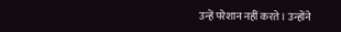उन्हें परेशान नहीं करते। उन्होंने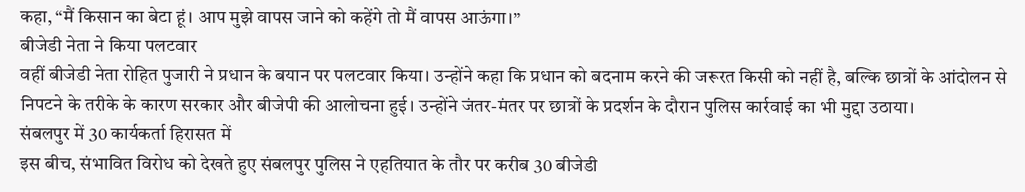कहा, “मैं किसान का बेटा हूं। आप मुझे वापस जाने को कहेंगे तो मैं वापस आऊंगा।”
बीजेडी नेता ने किया पलटवार
वहीं बीजेडी नेता रोहित पुजारी ने प्रधान के बयान पर पलटवार किया। उन्होंने कहा कि प्रधान को बदनाम करने की जरूरत किसी को नहीं है, बल्कि छात्रों के आंदोलन से निपटने के तरीके के कारण सरकार और बीजेपी की आलोचना हुई। उन्होंने जंतर-मंतर पर छात्रों के प्रदर्शन के दौरान पुलिस कार्रवाई का भी मुद्दा उठाया।
संबलपुर में 30 कार्यकर्ता हिरासत में
इस बीच, संभावित विरोध को देखते हुए संबलपुर पुलिस ने एहतियात के तौर पर करीब 30 बीजेडी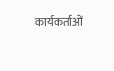कार्यकर्ताओं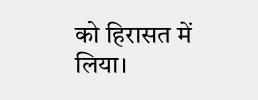को हिरासत में लिया।